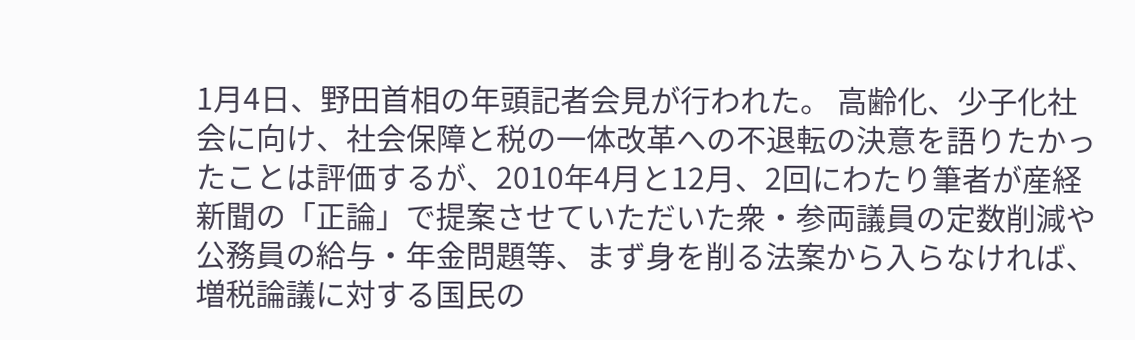1月4日、野田首相の年頭記者会見が行われた。 高齢化、少子化社会に向け、社会保障と税の一体改革への不退転の決意を語りたかったことは評価するが、2010年4月と12月、2回にわたり筆者が産経新聞の「正論」で提案させていただいた衆・参両議員の定数削減や公務員の給与・年金問題等、まず身を削る法案から入らなければ、増税論議に対する国民の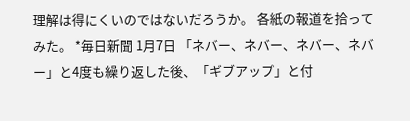理解は得にくいのではないだろうか。 各紙の報道を拾ってみた。 *毎日新聞 1月7日 「ネバー、ネバー、ネバー、ネバー」と4度も繰り返した後、「ギブアップ」と付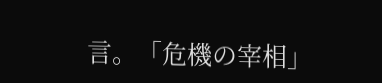言。「危機の宰相」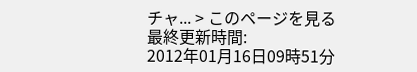チャ... > このページを見る
最終更新時間:
2012年01月16日09時51分